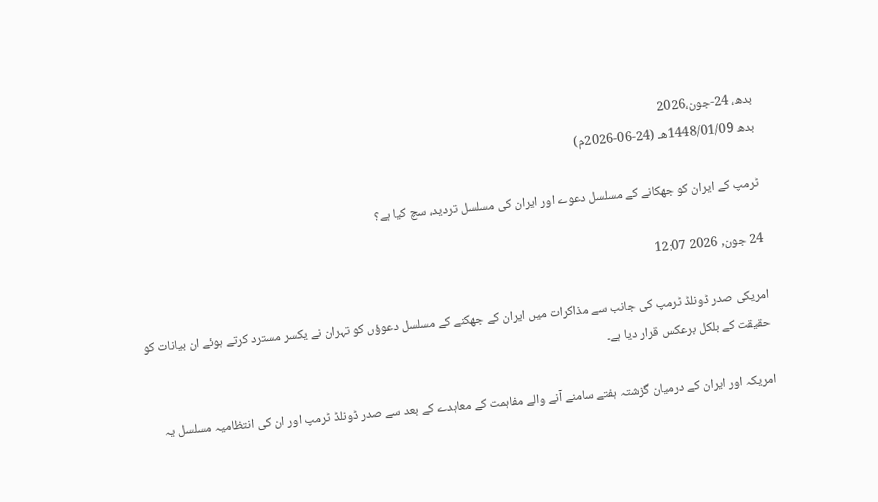بدھ، 24-جون،2026
بدھ 1448/01/09هـ (24-06-2026م)

ٹرمپ کے ایران کو جھکانے کے مسلسل دعوے اور ایران کی مسلسل تردید، سچ کیا ہے؟

24 جون, 2026 12:07

امریکی صدر ڈونلڈ ٹرمپ کی جانب سے مذاکرات میں ایران کے جھکنے کے مسلسل دعوؤں کو تہران نے یکسر مسترد کرتے ہوئے ان بیانات کو حقیقت کے بلکل برعکس قرار دیا ہے۔

امریکہ اور ایران کے درمیان گزشتہ ہفتے سامنے آنے والے مفاہمت کے معاہدے کے بعد سے صدر ڈونلڈ ٹرمپ اور ان کی انتظامیہ مسلسل یہ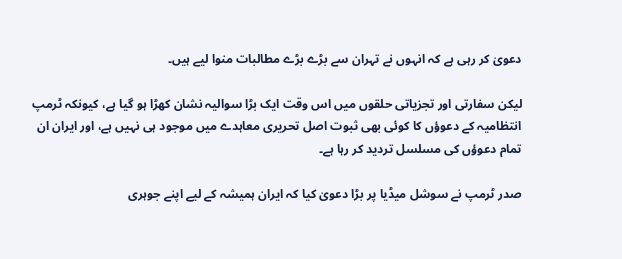دعویٰ کر رہی ہے کہ انہوں نے تہران سے بڑے بڑے مطالبات منوا لیے ہیں۔

لیکن سفارتی اور تجزیاتی حلقوں میں اس وقت ایک بڑا سوالیہ نشان کھڑا ہو گیا ہے، کیونکہ ٹرمپ انتظامیہ کے دعوؤں کا کوئی بھی ثبوت اصل تحریری معاہدے میں موجود ہی نہیں ہے، اور ایران ان تمام دعوؤں کی مسلسل تردید کر رہا ہے۔

صدر ٹرمپ نے سوشل میڈیا پر بڑا دعویٰ کیا کہ ایران ہمیشہ کے لیے اپنے جوہری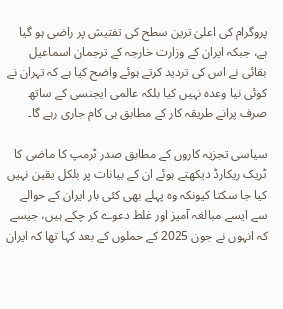پروگرام کی اعلیٰ ترین سطح کی تفتیش پر راضی ہو گیا ہے، جبکہ ایران کے وزارت خارجہ کے ترجمان اسماعیل بقائی نے اس کی تردید کرتے ہوئے واضح کیا ہے کہ تہران نے کوئی نیا وعدہ نہیں کیا بلکہ عالمی ایجنسی کے ساتھ صرف پرانے طریقہ کار کے مطابق ہی کام جاری رہے گا۔

سیاسی تجزیہ کاروں کے مطابق صدر ٹرمپ کا ماضی کا ٹریک ریکارڈ دیکھتے ہوئے ان کے بیانات پر بلکل یقین نہیں کیا جا سکتا کیونکہ وہ پہلے بھی کئی بار ایران کے حوالے سے ایسے مبالغہ آمیز اور غلط دعوے کر چکے ہیں، جیسے کہ انہوں نے جون 2025 کے حملوں کے بعد کہا تھا کہ ایران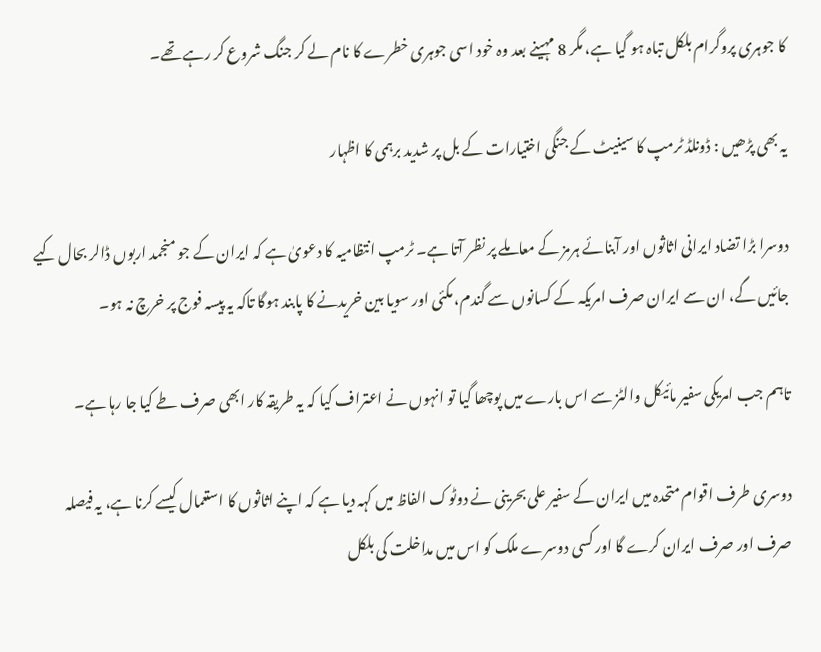کا جوہری پروگرام بلکل تباہ ہو گیا ہے، مگر 8 مہینے بعد وہ خود اسی جوہری خطرے کا نام لے کر جنگ شروع کر رہے تھے۔

یہ بھی پڑھیں : ڈونلڈ ٹرمپ کا سینیٹ کے جنگی اختیارات کے بل پر شدید برہمی کا اظہار

دوسرا بڑا تضاد ایرانی اثاثوں اور آبنائے ہرمز کے معاملے پر نظر آتا ہے۔ ٹرمپ انتظامیہ کا دعویٰ ہے کہ ایران کے جو منجمد اربوں ڈالر بحال کیے جائیں گے، ان سے ایران صرف امریکہ کے کسانوں سے گندم، مکئی اور سویا بین خریدنے کا پابند ہوگا تاکہ یہ پیسہ فوج پر خرچ نہ ہو۔

تاہم جب امریکی سفیر مائیکل والٹز سے اس بارے میں پوچھا گیا تو انہوں نے اعتراف کیا کہ یہ طریقہ کار ابھی صرف طے کیا جا رہا ہے۔

دوسری طرف اقوام متحدہ میں ایران کے سفیر علی بحرینی نے دوٹوک الفاظ میں کہہ دیا ہے کہ اپنے اثاثوں کا استعمال کیسے کرنا ہے، یہ فیصلہ صرف اور صرف ایران کرے گا اور کسی دوسرے ملک کو اس میں مداخلت کی بلکل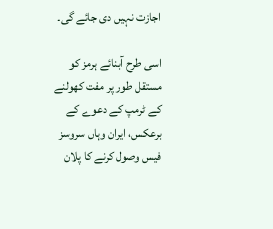اجازت نہیں دی جائے گی۔

اسی طرح آبنائے ہرمز کو مستقل طور پر مفت کھولنے کے ٹرمپ کے دعوے کے برعکس، ایران وہاں سروسز فیس وصول کرنے کا پلان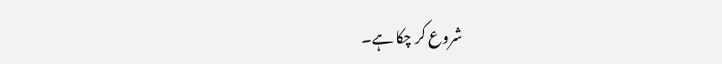شروع کر چکا ہے۔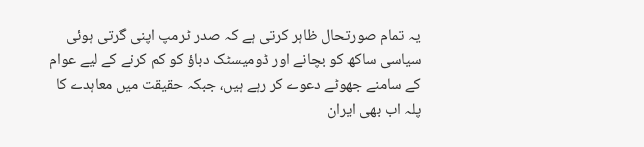یہ تمام صورتحال ظاہر کرتی ہے کہ صدر ٹرمپ اپنی گرتی ہوئی سیاسی ساکھ کو بچانے اور ڈومیسٹک دباؤ کو کم کرنے کے لیے عوام کے سامنے جھوٹے دعوے کر رہے ہیں، جبکہ حقیقت میں معاہدے کا پلہ اب بھی ایران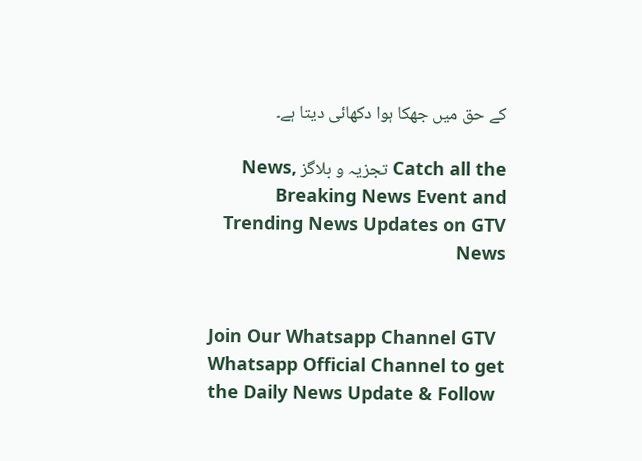کے حق میں جھکا ہوا دکھائی دیتا ہے۔

Catch all the تجزیہ و بلاگز News, Breaking News Event and Trending News Updates on GTV News


Join Our Whatsapp Channel GTV Whatsapp Official Channel to get the Daily News Update & Follow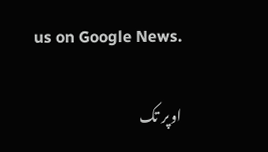us on Google News.

اوپر تک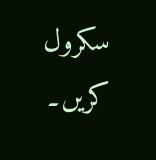سکرول کریں۔